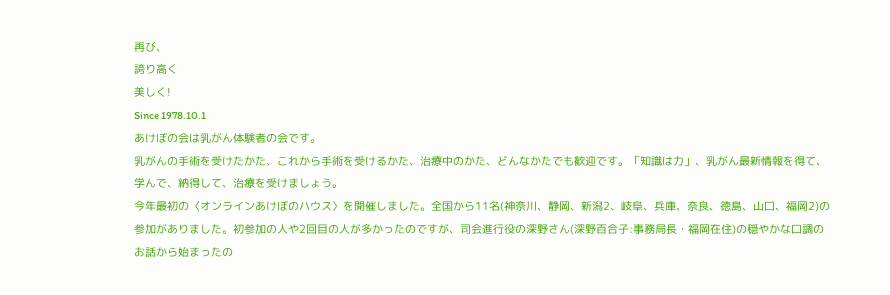再び、
誇り高く
美しく!
Since 1978.10.1
あけぼの会は乳がん体験者の会です。
乳がんの手術を受けたかた、これから手術を受けるかた、治療中のかた、どんなかたでも歓迎です。「知識は力」、乳がん最新情報を得て、学んで、納得して、治療を受けましょう。
今年最初の〈オンラインあけぼのハウス〉を開催しました。全国から11名(神奈川、静岡、新潟2、岐阜、兵庫、奈良、徳島、山口、福岡2)の参加がありました。初参加の人や2回目の人が多かったのですが、司会進行役の深野さん(深野百合子:事務局長・福岡在住)の穏やかな口調のお話から始まったの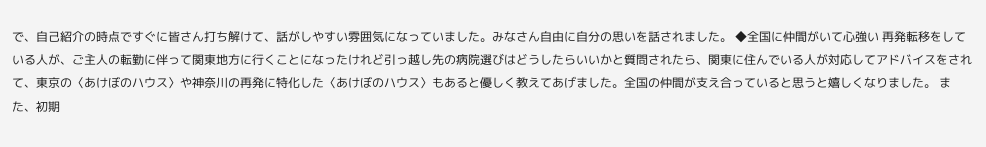で、自己紹介の時点ですぐに皆さん打ち解けて、話がしやすい雰囲気になっていました。みなさん自由に自分の思いを話されました。 ◆全国に仲間がいて心強い 再発転移をしている人が、ご主人の転勤に伴って関東地方に行くことになったけれど引っ越し先の病院選びはどうしたらいいかと質問されたら、関東に住んでいる人が対応してアドバイスをされて、東京の〈あけぼのハウス〉や神奈川の再発に特化した〈あけぼのハウス〉もあると優しく教えてあげました。全国の仲間が支え合っていると思うと嬉しくなりました。 また、初期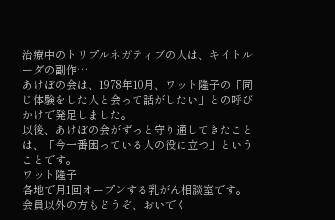治療中のトリプルネガティブの人は、キイトルーダの副作…
あけぼの会は、1978年10月、ワット隆子の「同じ体験をした人と会って話がしたい」との呼びかけで発足しました。
以後、あけぼの会がずっと守り通してきたことは、「今一番困っている人の役に立つ」ということです。
ワット隆子
各地で月1回オープンする乳がん相談室です。
会員以外の方もどうぞ、おいでく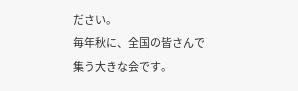ださい。
毎年秋に、全国の皆さんで集う大きな会です。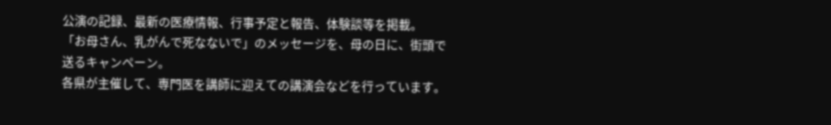公演の記録、最新の医療情報、行事予定と報告、体験談等を掲載。
「お母さん、乳がんで死なないで」のメッセージを、母の日に、街頭で送るキャンペーン。
各県が主催して、専門医を講師に迎えての講演会などを行っています。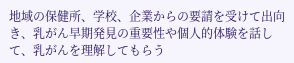地域の保健所、学校、企業からの要請を受けて出向き、乳がん早期発見の重要性や個人的体験を話して、乳がんを理解してもらう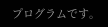プログラムです。